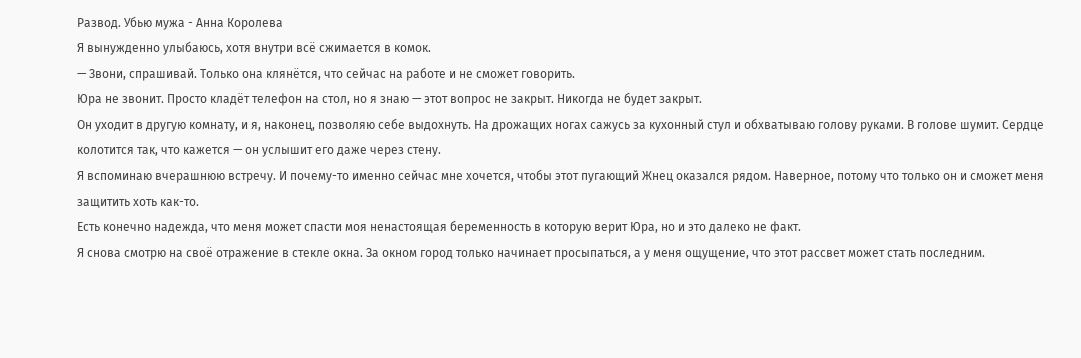Развод. Убью мужа - Анна Королева
Я вынужденно улыбаюсь, хотя внутри всё сжимается в комок.
— Звони, спрашивай. Только она клянётся, что сейчас на работе и не сможет говорить.
Юра не звонит. Просто кладёт телефон на стол, но я знаю — этот вопрос не закрыт. Никогда не будет закрыт.
Он уходит в другую комнату, и я, наконец, позволяю себе выдохнуть. На дрожащих ногах сажусь за кухонный стул и обхватываю голову руками. В голове шумит. Сердце колотится так, что кажется — он услышит его даже через стену.
Я вспоминаю вчерашнюю встречу. И почему-то именно сейчас мне хочется, чтобы этот пугающий Жнец оказался рядом. Наверное, потому что только он и сможет меня защитить хоть как-то.
Есть конечно надежда, что меня может спасти моя ненастоящая беременность в которую верит Юра, но и это далеко не факт.
Я снова смотрю на своё отражение в стекле окна. За окном город только начинает просыпаться, а у меня ощущение, что этот рассвет может стать последним.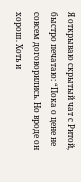Я открываю скрытый чат с Ритой, быстро печатаю: “Пока о цене не совсем договорились. Но вроде он хорош. Хоть и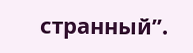странный”.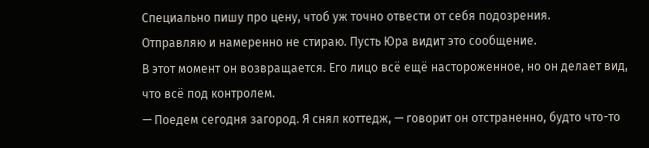Специально пишу про цену, чтоб уж точно отвести от себя подозрения.
Отправляю и намеренно не стираю. Пусть Юра видит это сообщение.
В этот момент он возвращается. Его лицо всё ещё настороженное, но он делает вид, что всё под контролем.
— Поедем сегодня загород. Я снял коттедж, — говорит он отстраненно, будто что-то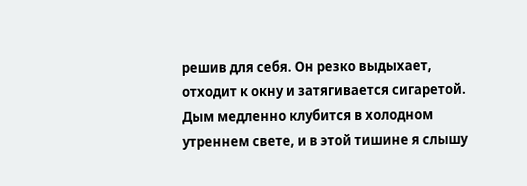решив для себя. Он резко выдыхает, отходит к окну и затягивается сигаретой. Дым медленно клубится в холодном утреннем свете, и в этой тишине я слышу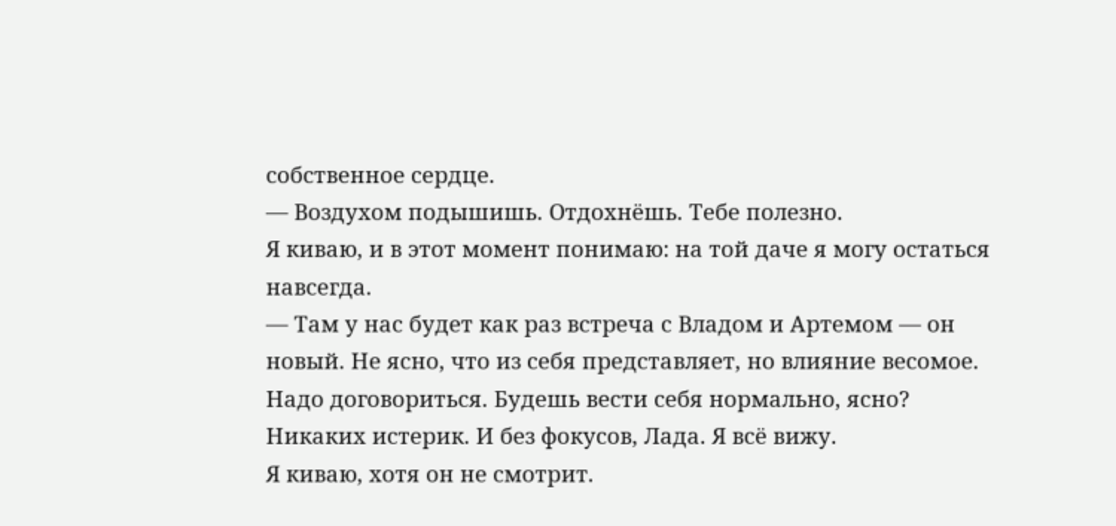собственное сердце.
— Воздухом подышишь. Отдохнёшь. Тебе полезно.
Я киваю, и в этот момент понимаю: на той даче я могу остаться навсегда.
— Там у нас будет как раз встреча с Владом и Артемом — он новый. Не ясно, что из себя представляет, но влияние весомое. Надо договориться. Будешь вести себя нормально, ясно? Никаких истерик. И без фокусов, Лада. Я всё вижу.
Я киваю, хотя он не смотрит.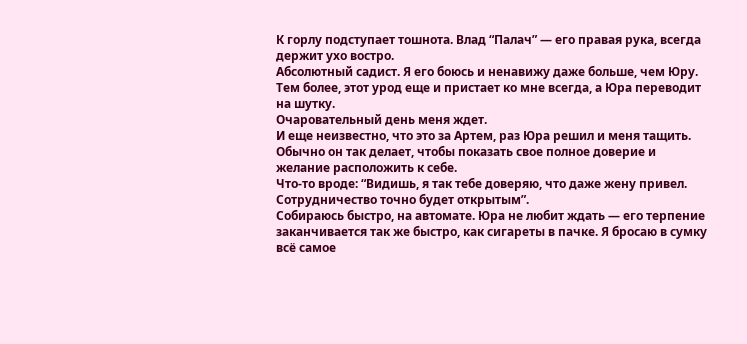К горлу подступает тошнота. Влад “Палач” — его правая рука, всегда держит ухо востро.
Абсолютный садист. Я его боюсь и ненавижу даже больше, чем Юру.
Тем более, этот урод еще и пристает ко мне всегда, а Юра переводит на шутку.
Очаровательный день меня ждет.
И еще неизвестно, что это за Артем, раз Юра решил и меня тащить. Обычно он так делает, чтобы показать свое полное доверие и желание расположить к себе.
Что-то вроде: “Видишь, я так тебе доверяю, что даже жену привел. Сотрудничество точно будет открытым”.
Собираюсь быстро, на автомате. Юра не любит ждать — его терпение заканчивается так же быстро, как сигареты в пачке. Я бросаю в сумку всё самое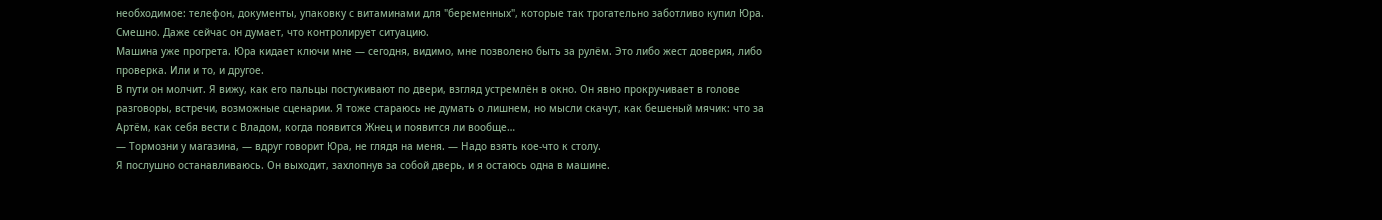необходимое: телефон, документы, упаковку с витаминами для "беременных", которые так трогательно заботливо купил Юра. Смешно. Даже сейчас он думает, что контролирует ситуацию.
Машина уже прогрета. Юра кидает ключи мне — сегодня, видимо, мне позволено быть за рулём. Это либо жест доверия, либо проверка. Или и то, и другое.
В пути он молчит. Я вижу, как его пальцы постукивают по двери, взгляд устремлён в окно. Он явно прокручивает в голове разговоры, встречи, возможные сценарии. Я тоже стараюсь не думать о лишнем, но мысли скачут, как бешеный мячик: что за Артём, как себя вести с Владом, когда появится Жнец и появится ли вообще…
— Тормозни у магазина, — вдруг говорит Юра, не глядя на меня. — Надо взять кое-что к столу.
Я послушно останавливаюсь. Он выходит, захлопнув за собой дверь, и я остаюсь одна в машине.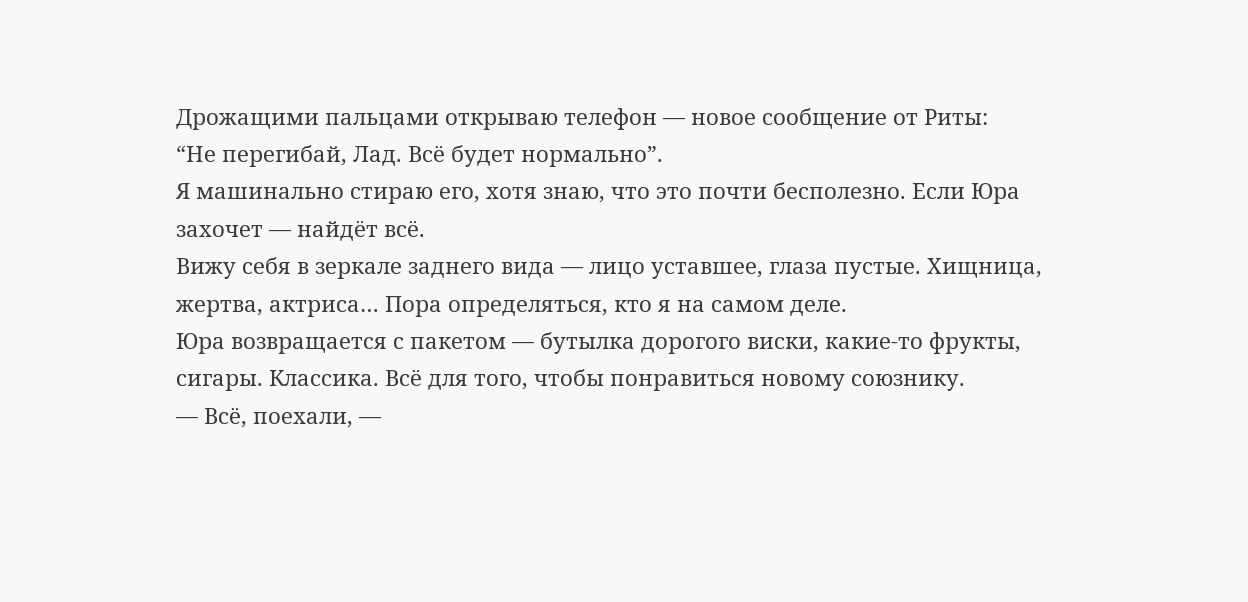Дрожащими пальцами открываю телефон — новое сообщение от Риты:
“Не перегибай, Лад. Всё будет нормально”.
Я машинально стираю его, хотя знаю, что это почти бесполезно. Если Юра захочет — найдёт всё.
Вижу себя в зеркале заднего вида — лицо уставшее, глаза пустые. Хищница, жертва, актриса… Пора определяться, кто я на самом деле.
Юра возвращается с пакетом — бутылка дорогого виски, какие-то фрукты, сигары. Классика. Всё для того, чтобы понравиться новому союзнику.
— Всё, поехали, —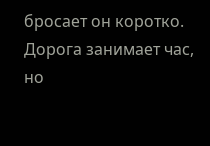бросает он коротко.
Дорога занимает час, но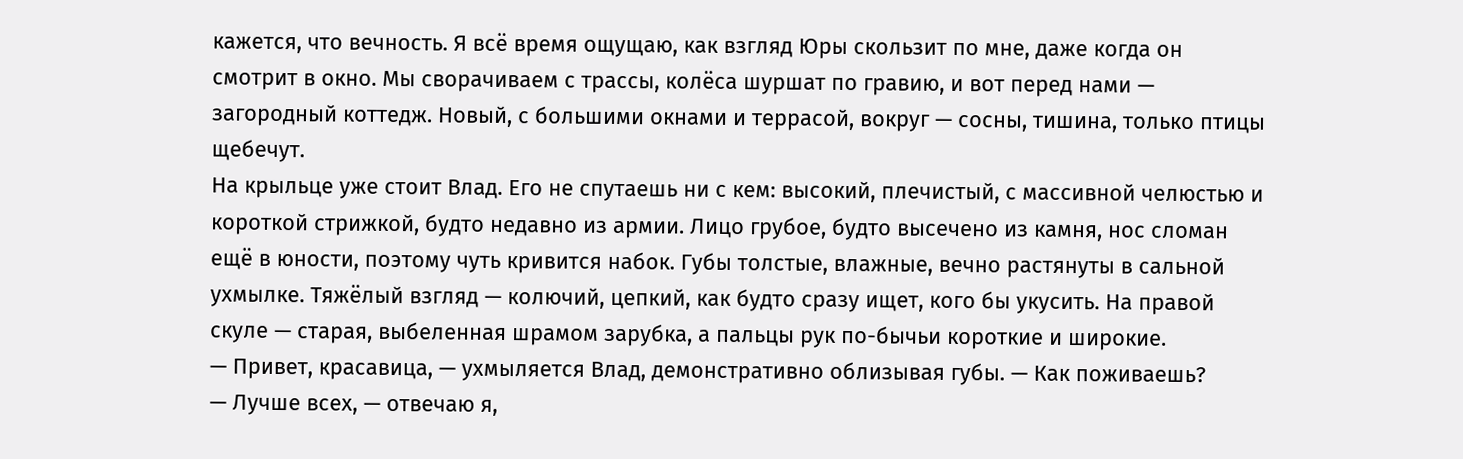кажется, что вечность. Я всё время ощущаю, как взгляд Юры скользит по мне, даже когда он смотрит в окно. Мы сворачиваем с трассы, колёса шуршат по гравию, и вот перед нами — загородный коттедж. Новый, с большими окнами и террасой, вокруг — сосны, тишина, только птицы щебечут.
На крыльце уже стоит Влад. Его не спутаешь ни с кем: высокий, плечистый, с массивной челюстью и короткой стрижкой, будто недавно из армии. Лицо грубое, будто высечено из камня, нос сломан ещё в юности, поэтому чуть кривится набок. Губы толстые, влажные, вечно растянуты в сальной ухмылке. Тяжёлый взгляд — колючий, цепкий, как будто сразу ищет, кого бы укусить. На правой скуле — старая, выбеленная шрамом зарубка, а пальцы рук по-бычьи короткие и широкие.
— Привет, красавица, — ухмыляется Влад, демонстративно облизывая губы. — Как поживаешь?
— Лучше всех, — отвечаю я,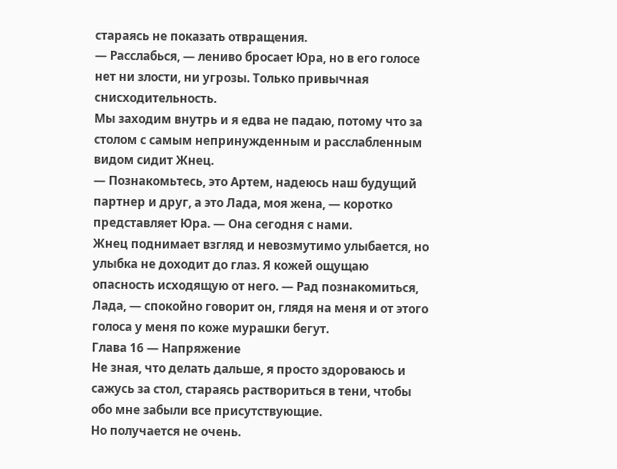стараясь не показать отвращения.
— Расслабься, — лениво бросает Юра, но в его голосе нет ни злости, ни угрозы. Только привычная снисходительность.
Мы заходим внутрь и я едва не падаю, потому что за столом с самым непринужденным и расслабленным видом сидит Жнец.
— Познакомьтесь, это Артем, надеюсь наш будущий партнер и друг, а это Лада, моя жена, — коротко представляет Юра. — Она сегодня с нами.
Жнец поднимает взгляд и невозмутимо улыбается, но улыбка не доходит до глаз. Я кожей ощущаю опасность исходящую от него. — Рад познакомиться, Лада, — спокойно говорит он, глядя на меня и от этого голоса у меня по коже мурашки бегут.
Глава 16 — Напряжение
Не зная, что делать дальше, я просто здороваюсь и сажусь за стол, стараясь раствориться в тени, чтобы обо мне забыли все присутствующие.
Но получается не очень.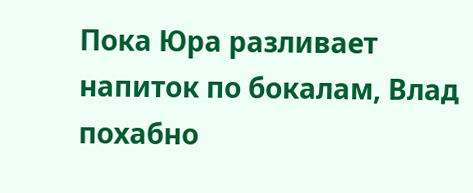Пока Юра разливает напиток по бокалам, Влад похабно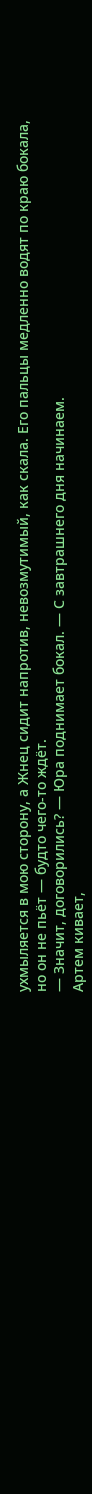ухмыляется в мою сторону, а Жнец сидит напротив, невозмутимый, как скала. Его пальцы медленно водят по краю бокала, но он не пьёт — будто чего-то ждёт.
— Значит, договорились? — Юра поднимает бокал. — С завтрашнего дня начинаем.
Артем кивает,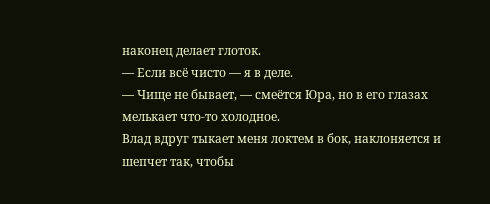наконец делает глоток.
— Если всё чисто — я в деле.
— Чище не бывает, — смеётся Юра, но в его глазах мелькает что-то холодное.
Влад вдруг тыкает меня локтем в бок, наклоняется и шепчет так, чтобы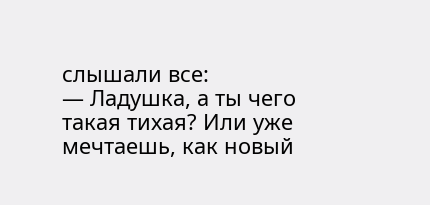слышали все:
— Ладушка, а ты чего такая тихая? Или уже мечтаешь, как новый